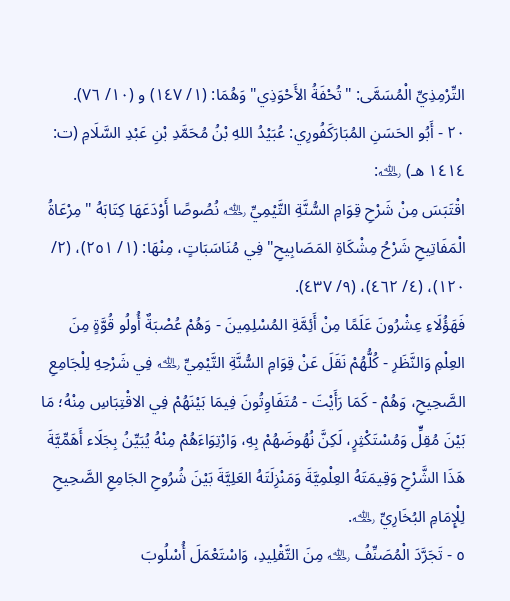التِّرْمِذِيِّ الْمُسَمَّى: "تُحْفَةُ الأَحْوَذِي" وَهُمَا: (١/ ١٤٧) و (١٠/ ٧٦).
٢٠ - أَبُو الحَسَنِ المُبَارَكَفُورِي: عُبَيْدُ اللهِ بْنُ مُحَمَّدِ بْنِ عَبْدِ السَّلَامِ (ت: ١٤١٤ هـ) ﵀:
اقْتَبَسَ مِنْ شَرْحِ قِوَامِ السُّنَّةِ التَّيْمِيِّ ﵀ نُصُوصًا أَوْدَعَهَا كِتَابَهُ "مِرْعَاةُ الْمَفَاتِيحِ شَرْحُ مِشْكَاةِ المَصَابِيحِ" فِي مُنَاسَبَاتٍ، مِنْهَا: (١/ ٢٥١)، (٢/ ١٢٠)، (٤/ ٤٦٢)، (٩/ ٤٣٧).
فَهَؤُلَاءِ عِشْرُونَ عَلَمًا مِنْ أَئِمَّةِ المُسْلِمِينَ - وَهُمْ عُصْبَةٌ أُولُو قُوَّةٍ مِنَ العِلْمِ وَالنَّظَرِ - كُلُّهُمْ نَقَلَ عَنْ قِوَامِ السُّنَّةِ التَّيْمِيِّ ﵀ فِي شَرْحِهِ لِلْجَامِعِ الصَّحِيحِ، وَهُمْ - كَمَا رَأَيْتَ - مُتَفَاوِتُونَ فِيمَا بَيْنَهُمْ فِي الاقْتِبَاسِ مِنْهُ؛ مَا بَيْنَ مُقِلٍّ وَمُسْتَكْثِرٍ، لَكِنَّ نُهُوضَهُمْ بِهِ، وَارْتِوَاءَهُمْ مِنْهُ يُبَيِّنُ بِجَلَاء أَهَمِّيَّةَ هَذَا الشَّرْحِ وَقِيمَتَهُ العِلْمِيَّةَ وَمَنْزِلَتَهُ العَلِيَّةَ بَيْنَ شُرُوحِ الجَامِعِ الصَّحِيحِ لِلْإِمَامِ البُخَارِيِّ ﵀.
٥ - تَجَرَّدَ الْمُصَنِّفُ ﵀ مِنَ التَّقْلِيدِ، وَاسْتَعْمَلَ أُسْلُوبَ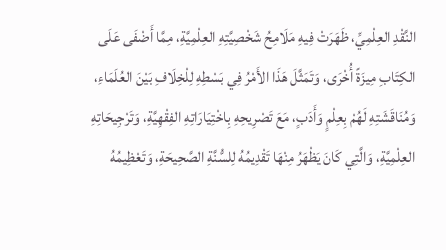النَّقْدِ العِلْمِيِّ، ظَهَرَتْ فِيهِ مَلَامِحُ شَخْصِيَّتِهِ العِلْمِيَّةِ، مِمَّا أَضْفَى عَلَى الكِتَابِ مِيزَةً أُخْرَى، وَتَمَثَّلَ هَذَا الأَمْرُ فِي بَسْطِهِ لِلْخِلَافِ بَيْنَ العُلَمَاءِ، وَمُنَاقَشَتِهِ لَهُمْ بِعِلْمٍ وَأَدَبٍ، مَعَ تَصْرِيحِهِ بِاخْتِيَارَاتِهِ الفِقْهِيَّةِ، وَتَرْجِيحَاتِهِ العِلْمِيَّةِ، وَالَّتِي كَانَ يَظْهَرُ مِنْهَا تَقْدِيمُهُ لِلسُّنَّةِ الصَّحِيحَةِ، وَتَعْظِيمُهُ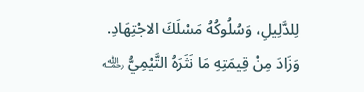لِلدَّلِيلِ، وَسُلُوكُهُ مَسْلَكَ الاجْتِهَادِ.
وَزَادَ مِنْ قِيمَتِهِ مَا نَثَرَهُ التَّيْمِيُّ ﵀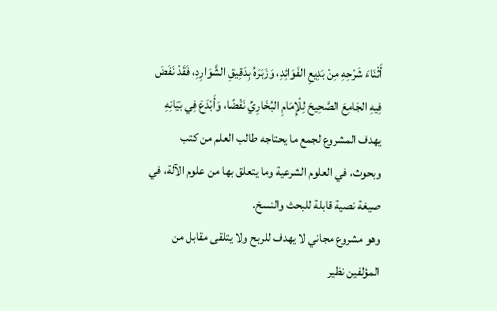أَثْنَاءَ شَرْحِهِ مِنْ بَدِيعِ الفَوَائِدِ، وَزَبَرَهُ بِدَقِيقِ الشَّوَارِدِ، فَقَدْ نَفَضَ فِيهِ الجَامِعَ الصَّحِيحَ لِلْإِمَامِ البُخَارِيِّ نَفْضًا، وَأَبْدَعَ فِي بَيَانِهِ
يهدف المشروع لجمع ما يحتاجه طالب العلم من كتب وبحوث، في العلوم الشرعية وما يتعلق بها من علوم الآلة، في صيغة نصية قابلة للبحث والنسخ.
وهو مشروع مجاني لا يهدف للربح ولا يتلقى مقابل من المؤلفين نظير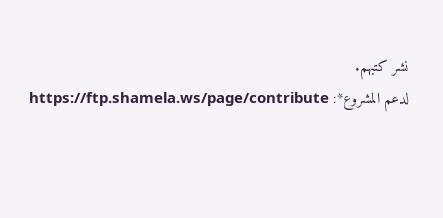نشر كتبهم.
لدعم المشروع*: https://ftp.shamela.ws/page/contribute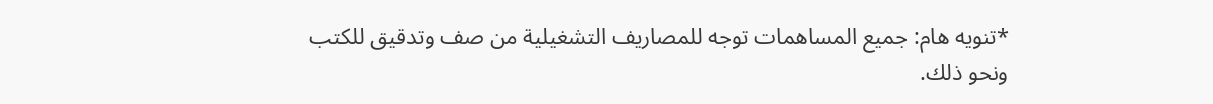*تنويه هام: جميع المساهمات توجه للمصاريف التشغيلية من صف وتدقيق للكتب ونحو ذلك.